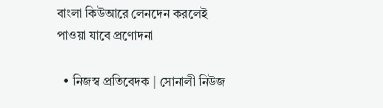বাংলা কিউআরে লেনদেন করলেই পাওয়া যাবে প্রণোদনা

  • নিজস্ব প্রতিবেদক | সোনালী নিউজ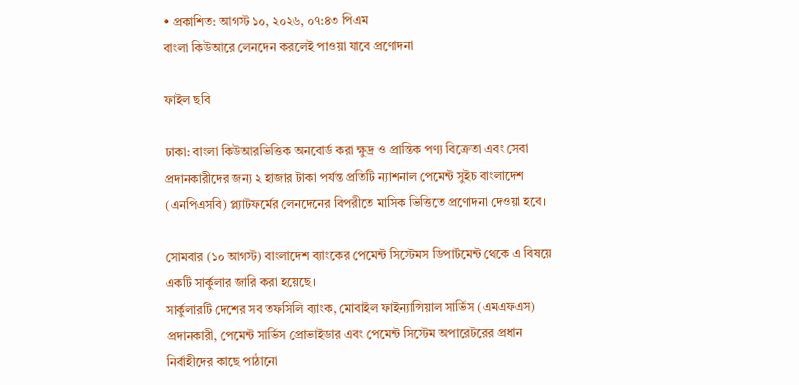• প্রকাশিত: আগস্ট ১০, ২০২৬, ০৭:৪৩ পিএম
বাংলা কিউআরে লেনদেন করলেই পাওয়া যাবে প্রণোদনা

ফাইল ছবি

ঢাকা: বাংলা কিউআরভিত্তিক অনবোর্ড করা ক্ষুদ্র ও প্রান্তিক পণ্য বিক্রেতা এবং সেবা প্রদানকারীদের জন্য ২ হাজার টাকা পর্যন্ত প্রতিটি ন্যাশনাল পেমেন্ট সুইচ বাংলাদেশ (এনপিএসবি) প্ল্যাটফর্মের লেনদেনের বিপরীতে মাসিক ভিত্তিতে প্রণোদনা দেওয়া হবে।

সোমবার (১০ আগস্ট) বাংলাদেশ ব্যাংকের পেমেন্ট সিস্টেমস ডিপার্টমেন্ট থেকে এ বিষয়ে একটি সার্কুলার জারি করা হয়েছে।
সার্কুলারটি দেশের সব তফসিলি ব্যাংক, মোবাইল ফাইন্যান্সিয়াল সার্ভিস (এমএফএস) প্রদানকারী, পেমেন্ট সার্ভিস প্রোভাইডার এবং পেমেন্ট সিস্টেম অপারেটরের প্রধান নির্বাহীদের কাছে পাঠানো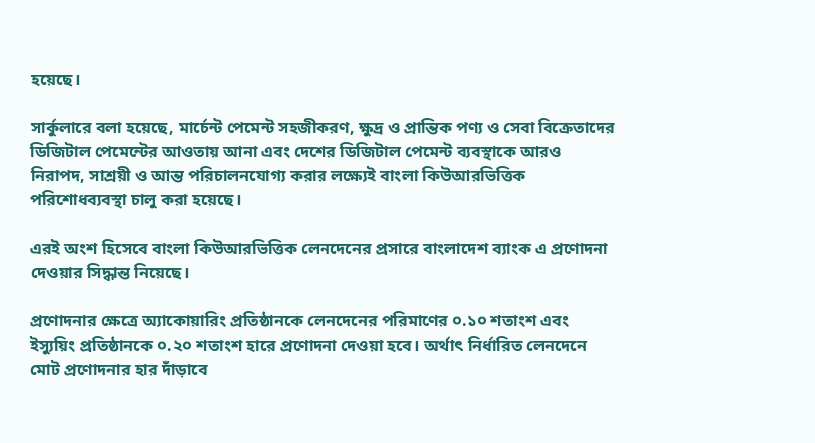হয়েছে।

সার্কুলারে বলা হয়েছে, মার্চেন্ট পেমেন্ট সহজীকরণ, ক্ষুদ্র ও প্রান্তিক পণ্য ও সেবা বিক্রেতাদের ডিজিটাল পেমেন্টের আওতায় আনা এবং দেশের ডিজিটাল পেমেন্ট ব্যবস্থাকে আরও নিরাপদ, সাশ্রয়ী ও আন্ত পরিচালনযোগ্য করার লক্ষ্যেই বাংলা কিউআরভিত্তিক পরিশোধব্যবস্থা চালু করা হয়েছে।

এরই অংশ হিসেবে বাংলা কিউআরভিত্তিক লেনদেনের প্রসারে বাংলাদেশ ব্যাংক এ প্রণোদনা দেওয়ার সিদ্ধান্ত নিয়েছে।

প্রণোদনার ক্ষেত্রে অ্যাকোয়ারিং প্রতিষ্ঠানকে লেনদেনের পরিমাণের ০.১০ শতাংশ এবং ইস্যুয়িং প্রতিষ্ঠানকে ০.২০ শতাংশ হারে প্রণোদনা দেওয়া হবে। অর্থাৎ নির্ধারিত লেনদেনে মোট প্রণোদনার হার দাঁড়াবে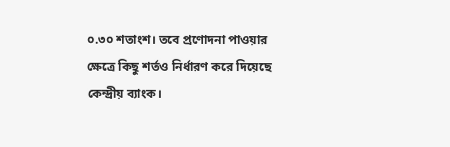০.৩০ শতাংশ। তবে প্রণোদনা পাওয়ার ক্ষেত্রে কিছু শর্তও নির্ধারণ করে দিয়েছে কেন্দ্রীয় ব্যাংক।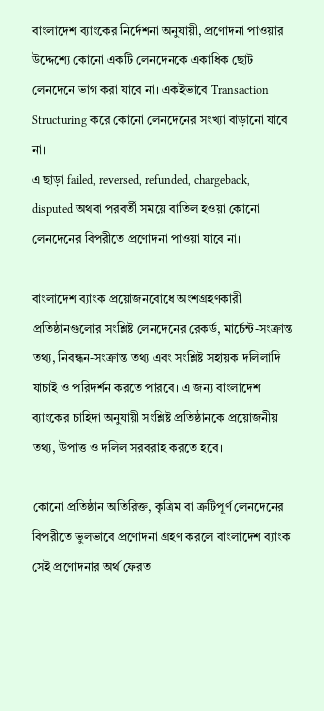বাংলাদেশ ব্যাংকের নির্দেশনা অনুযায়ী, প্রণোদনা পাওয়ার উদ্দেশ্যে কোনো একটি লেনদেনকে একাধিক ছোট লেনদেনে ভাগ করা যাবে না। একইভাবে Transaction Structuring করে কোনো লেনদেনের সংখ্যা বাড়ানো যাবে না।
এ ছাড়া failed, reversed, refunded, chargeback, disputed অথবা পরবর্তী সময়ে বাতিল হওয়া কোনো লেনদেনের বিপরীতে প্রণোদনা পাওয়া যাবে না।

বাংলাদেশ ব্যাংক প্রয়োজনবোধে অংশগ্রহণকারী প্রতিষ্ঠানগুলোর সংশ্লিষ্ট লেনদেনের রেকর্ড, মার্চেন্ট-সংক্রান্ত তথ্য, নিবন্ধন-সংক্রান্ত তথ্য এবং সংশ্লিষ্ট সহায়ক দলিলাদি যাচাই ও পরিদর্শন করতে পারবে। এ জন্য বাংলাদেশ ব্যাংকের চাহিদা অনুযায়ী সংশ্লিষ্ট প্রতিষ্ঠানকে প্রয়োজনীয় তথ্য, উপাত্ত ও দলিল সরবরাহ করতে হবে।

কোনো প্রতিষ্ঠান অতিরিক্ত, কৃত্রিম বা ত্রুটিপূর্ণ লেনদেনের বিপরীতে ভুলভাবে প্রণোদনা গ্রহণ করলে বাংলাদেশ ব্যাংক সেই প্রণোদনার অর্থ ফেরত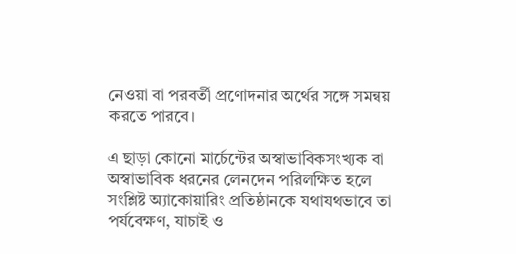নেওয়া বা পরবর্তী প্রণোদনার অর্থের সঙ্গে সমন্বয় করতে পারবে।

এ ছাড়া কোনো মার্চেন্টের অস্বাভাবিকসংখ্যক বা অস্বাভাবিক ধরনের লেনদেন পরিলক্ষিত হলে সংশ্লিষ্ট অ্যাকোয়ারিং প্রতিষ্ঠানকে যথাযথভাবে তা পর্যবেক্ষণ, যাচাই ও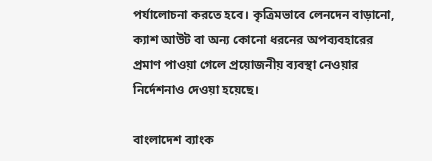পর্যালোচনা করতে হবে। কৃত্রিমভাবে লেনদেন বাড়ানো, ক্যাশ আউট বা অন্য কোনো ধরনের অপব্যবহারের প্রমাণ পাওয়া গেলে প্রয়োজনীয় ব্যবস্থা নেওয়ার নির্দেশনাও দেওয়া হয়েছে।

বাংলাদেশ ব্যাংক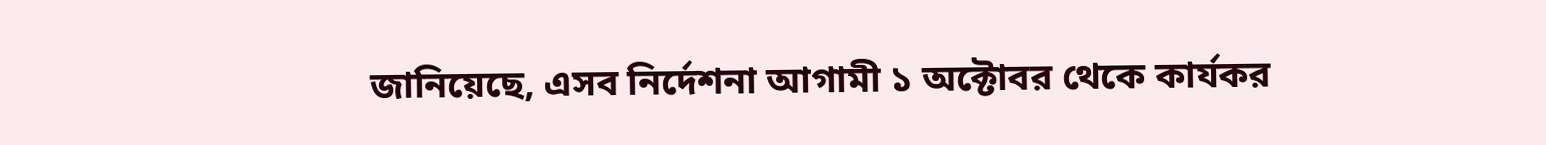জানিয়েছে, এসব নির্দেশনা আগামী ১ অক্টোবর থেকে কার্যকর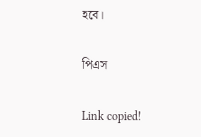হবে।

পিএস

Link copied!